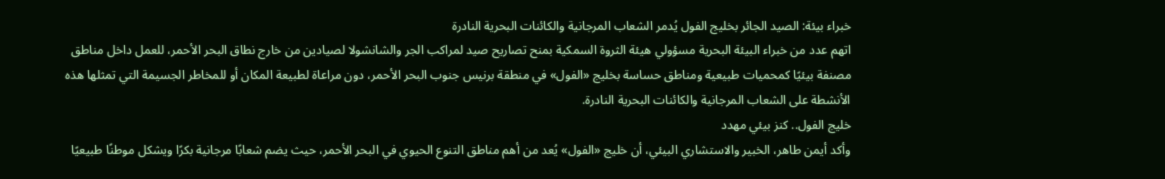خبراء بيئة: الصيد الجائر بخليج الفول يُدمر الشعاب المرجانية والكائنات البحرية النادرة
اتهم عدد من خبراء البيئة البحرية مسؤولي هيئة الثروة السمكية بمنح تصاريح صيد لمراكب الجر والشانشولا لصيادين من خارج نطاق البحر الأحمر، للعمل داخل مناطق مصنفة بيئيًا كمحميات طبيعية ومناطق حساسة بخليج «الفول» في منطقة برنيس جنوب البحر الأحمر، دون مراعاة لطبيعة المكان أو للمخاطر الجسيمة التي تمثلها هذه الأنشطة على الشعاب المرجانية والكائنات البحرية النادرة.
خليج الفول.. كنز بيئي مهدد
وأكد أيمن طاهر، الخبير والاستشاري البيئي، أن خليج «الفول» يُعد من أهم مناطق التنوع الحيوي في البحر الأحمر، حيث يضم شعابًا مرجانية بكرًا ويشكل موطنًا طبيعيًا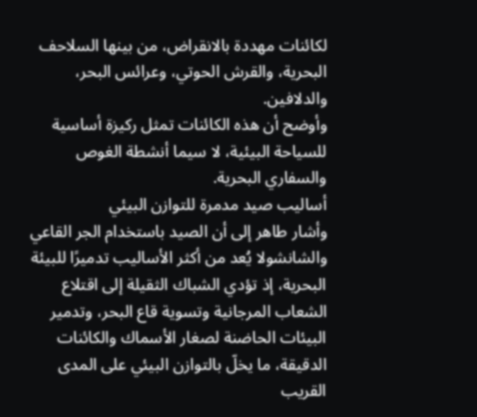لكائنات مهددة بالانقراض، من بينها السلاحف البحرية، والقرش الحوتي، وعرائس البحر، والدلافين.
وأوضح أن هذه الكائنات تمثل ركيزة أساسية للسياحة البيئية، لا سيما أنشطة الغوص والسفاري البحرية.
أساليب صيد مدمرة للتوازن البيئي
وأشار طاهر إلى أن الصيد باستخدام الجر القاعي والشانشولا يُعد من أكثر الأساليب تدميرًا للبيئة البحرية، إذ تؤدي الشباك الثقيلة إلى اقتلاع الشعاب المرجانية وتسوية قاع البحر، وتدمير البيئات الحاضنة لصغار الأسماك والكائنات الدقيقة، ما يخلّ بالتوازن البيئي على المدى القريب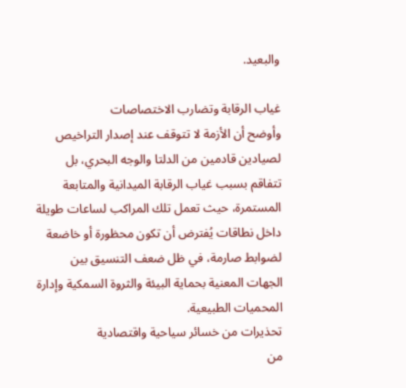والبعيد.

غياب الرقابة وتضارب الاختصاصات
وأوضح أن الأزمة لا تتوقف عند إصدار التراخيص لصيادين قادمين من الدلتا والوجه البحري، بل تتفاقم بسبب غياب الرقابة الميدانية والمتابعة المستمرة، حيث تعمل تلك المراكب لساعات طويلة داخل نطاقات يُفترض أن تكون محظورة أو خاضعة لضوابط صارمة، في ظل ضعف التنسيق بين الجهات المعنية بحماية البيئة والثروة السمكية وإدارة المحميات الطبيعية.
تحذيرات من خسائر سياحية واقتصادية
من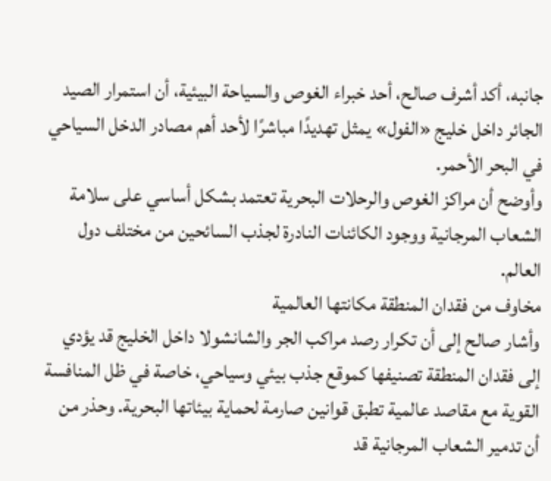جانبه، أكد أشرف صالح، أحد خبراء الغوص والسياحة البيئية، أن استمرار الصيد الجائر داخل خليج «الفول» يمثل تهديدًا مباشرًا لأحد أهم مصادر الدخل السياحي في البحر الأحمر.
وأوضح أن مراكز الغوص والرحلات البحرية تعتمد بشكل أساسي على سلامة الشعاب المرجانية ووجود الكائنات النادرة لجذب السائحين من مختلف دول العالم.
مخاوف من فقدان المنطقة مكانتها العالمية
وأشار صالح إلى أن تكرار رصد مراكب الجر والشانشولا داخل الخليج قد يؤدي إلى فقدان المنطقة تصنيفها كموقع جذب بيئي وسياحي، خاصة في ظل المنافسة القوية مع مقاصد عالمية تطبق قوانين صارمة لحماية بيئاتها البحرية. وحذر من أن تدمير الشعاب المرجانية قد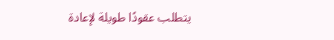يتطلب عقودًا طويلة لإعادة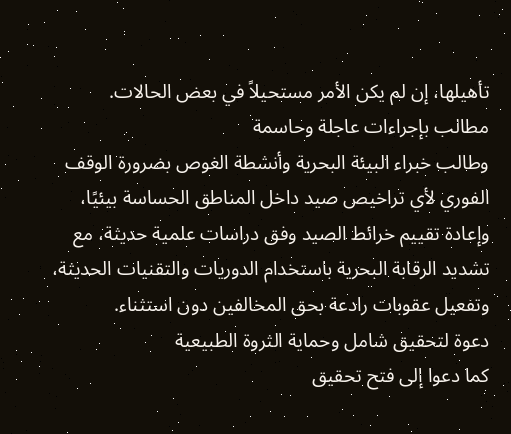تأهيلها، إن لم يكن الأمر مستحيلاً في بعض الحالات.
مطالب بإجراءات عاجلة وحاسمة
وطالب خبراء البيئة البحرية وأنشطة الغوص بضرورة الوقف الفوري لأي تراخيص صيد داخل المناطق الحساسة بيئيًا، وإعادة تقييم خرائط الصيد وفق دراسات علمية حديثة، مع تشديد الرقابة البحرية باستخدام الدوريات والتقنيات الحديثة، وتفعيل عقوبات رادعة بحق المخالفين دون استثناء.
دعوة لتحقيق شامل وحماية الثروة الطبيعية
كما دعوا إلى فتح تحقيق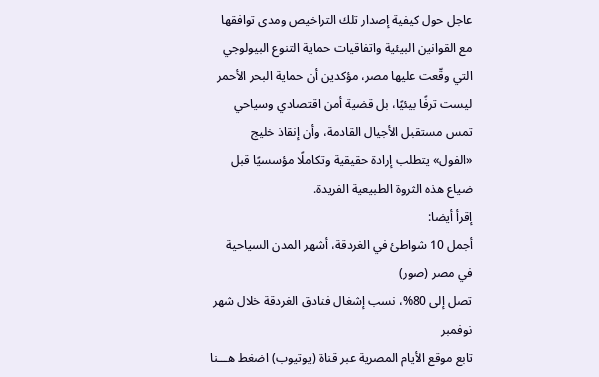عاجل حول كيفية إصدار تلك التراخيص ومدى توافقها مع القوانين البيئية واتفاقيات حماية التنوع البيولوجي التي وقّعت عليها مصر، مؤكدين أن حماية البحر الأحمر ليست ترفًا بيئيًا، بل قضية أمن اقتصادي وسياحي تمس مستقبل الأجيال القادمة، وأن إنقاذ خليج «الفول» يتطلب إرادة حقيقية وتكاملًا مؤسسيًا قبل ضياع هذه الثروة الطبيعية الفريدة.
إقرأ أيضا:
أجمل 10 شواطئ في الغردقة، أشهر المدن السياحية في مصر (صور)
تصل إلى 80%، نسب إشغال فنادق الغردقة خلال شهر نوفمبر
تابع موقع الأيام المصرية عبر قناة (يوتيوب) اضغط هـــنا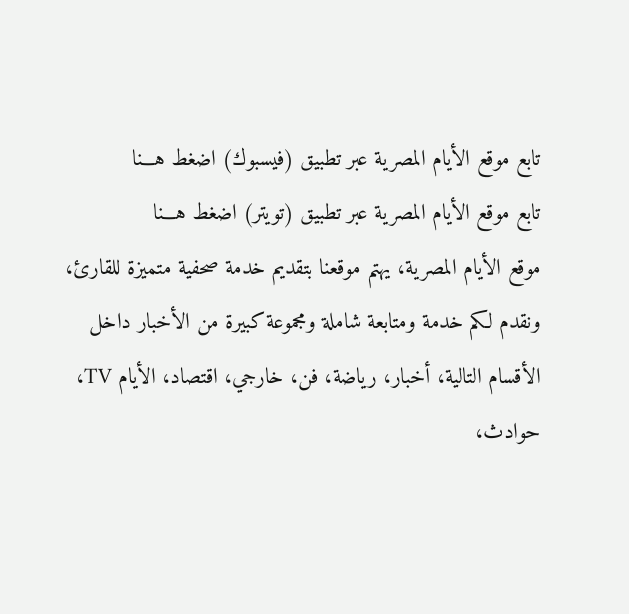تابع موقع الأيام المصرية عبر تطبيق (فيسبوك) اضغط هـــنا
تابع موقع الأيام المصرية عبر تطبيق (تويتر) اضغط هـــنا
موقع الأيام المصرية، يهتم موقعنا بتقديم خدمة صحفية متميزة للقارئ، ونقدم لكم خدمة ومتابعة شاملة ومجموعة كبيرة من الأخبار داخل الأقسام التالية، أخبار، رياضة، فن، خارجي، اقتصاد، الأيام TV، حوادث،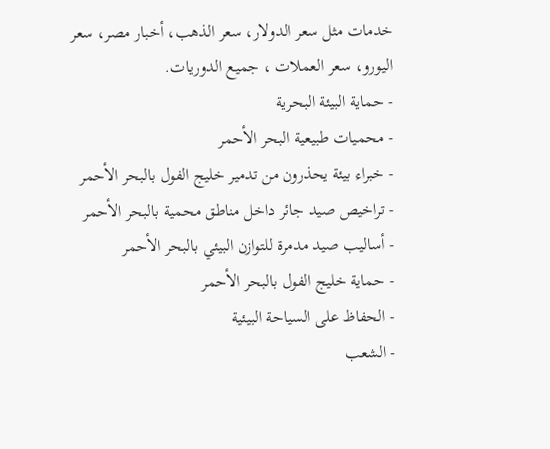خدمات مثل سعر الدولار، سعر الذهب، أخبار مصر، سعر اليورو، سعر العملات ، جميع الدوريات.
- حماية البيئة البحرية
- محميات طبيعية البحر الأحمر
- خبراء بيئة يحذرون من تدمير خليج الفول بالبحر الأحمر
- تراخيص صيد جائر داخل مناطق محمية بالبحر الأحمر
- أساليب صيد مدمرة للتوازن البيئي بالبحر الأحمر
- حماية خليج الفول بالبحر الأحمر
- الحفاظ على السياحة البيئية
- الشعب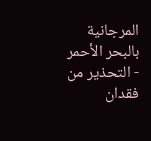المرجانية بالبحر الأحمر
- التحذير من فقدان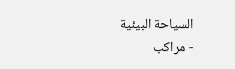السياحة البيئية
- مراكب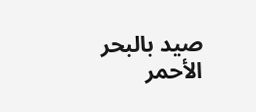صيد بالبحر الأحمر